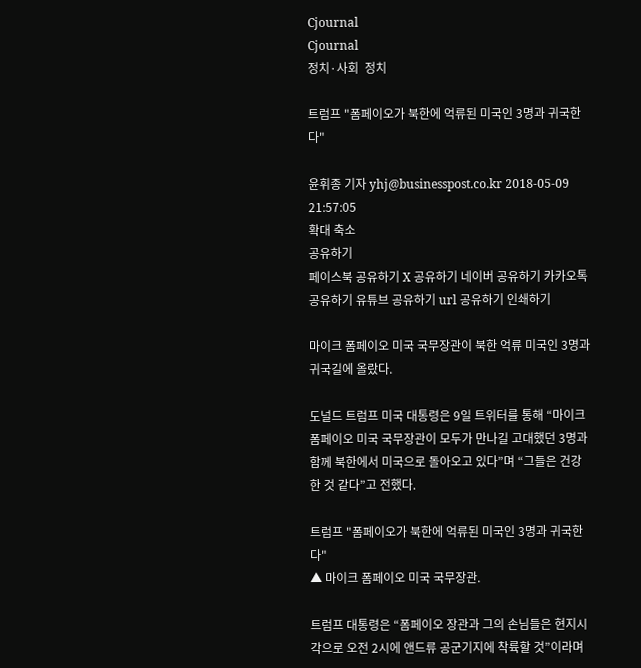Cjournal
Cjournal
정치·사회  정치

트럼프 "폼페이오가 북한에 억류된 미국인 3명과 귀국한다"

윤휘종 기자 yhj@businesspost.co.kr 2018-05-09 21:57:05
확대 축소
공유하기
페이스북 공유하기 X 공유하기 네이버 공유하기 카카오톡 공유하기 유튜브 공유하기 url 공유하기 인쇄하기

마이크 폼페이오 미국 국무장관이 북한 억류 미국인 3명과 귀국길에 올랐다.

도널드 트럼프 미국 대통령은 9일 트위터를 통해 “마이크 폼페이오 미국 국무장관이 모두가 만나길 고대했던 3명과 함께 북한에서 미국으로 돌아오고 있다”며 “그들은 건강한 것 같다”고 전했다.

트럼프 "폼페이오가 북한에 억류된 미국인 3명과 귀국한다"
▲ 마이크 폼페이오 미국 국무장관.

트럼프 대통령은 “폼페이오 장관과 그의 손님들은 현지시각으로 오전 2시에 앤드류 공군기지에 착륙할 것”이라며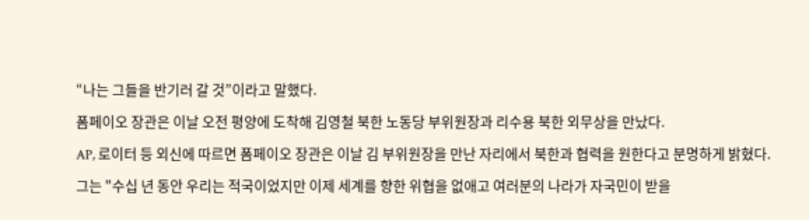“나는 그들을 반기러 갈 것”이라고 말했다.

폼페이오 장관은 이날 오전 평양에 도착해 김영철 북한 노동당 부위원장과 리수용 북한 외무상을 만났다.

AP, 로이터 등 외신에 따르면 폼페이오 장관은 이날 김 부위원장을 만난 자리에서 북한과 협력을 원한다고 분명하게 밝혔다.

그는 "수십 년 동안 우리는 적국이었지만 이제 세계를 향한 위협을 없애고 여러분의 나라가 자국민이 받을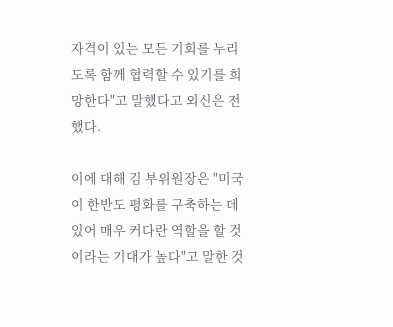자격이 있는 모든 기회를 누리도록 함께 협력할 수 있기를 희망한다"고 말했다고 외신은 전했다.

이에 대해 김 부위원장은 "미국이 한반도 평화를 구축하는 데 있어 매우 커다란 역할을 할 것이라는 기대가 높다"고 말한 것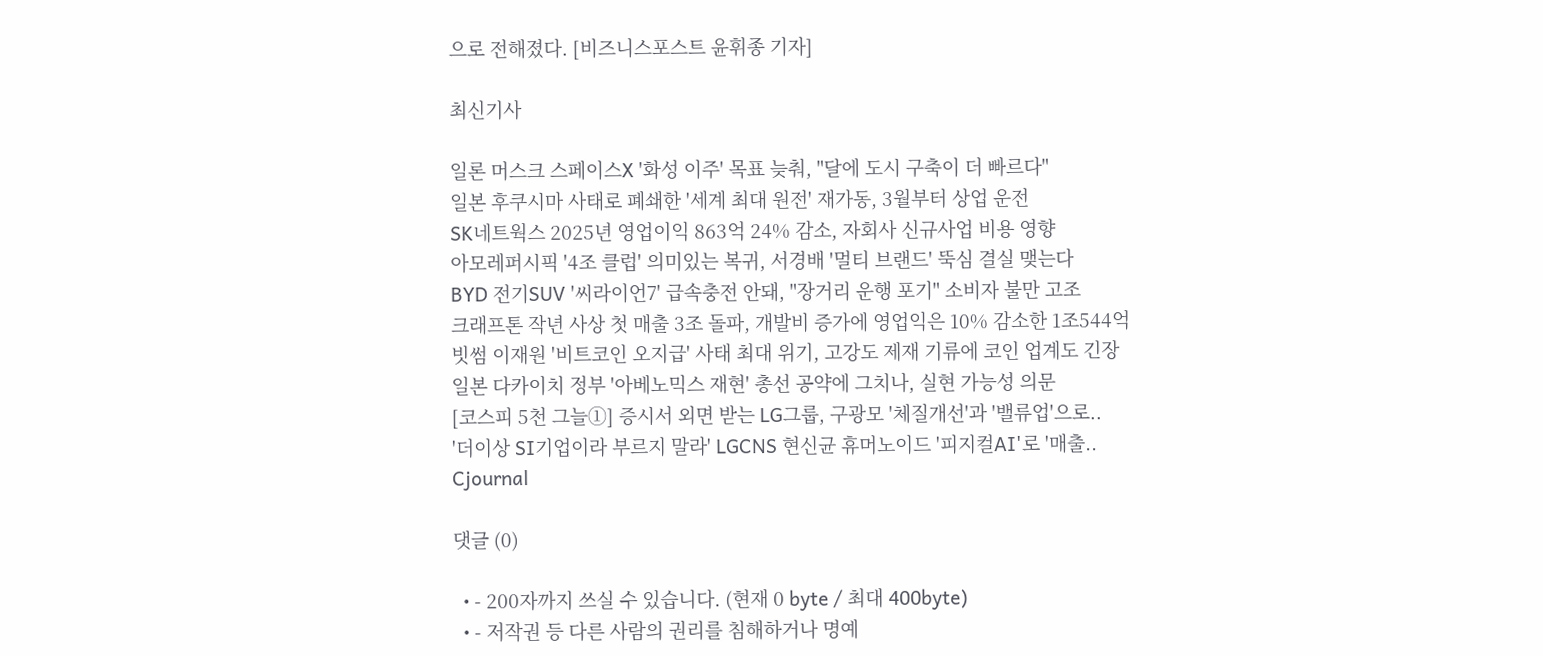으로 전해졌다. [비즈니스포스트 윤휘종 기자]

최신기사

일론 머스크 스페이스X '화성 이주' 목표 늦춰, "달에 도시 구축이 더 빠르다"
일본 후쿠시마 사태로 폐쇄한 '세계 최대 원전' 재가동, 3월부터 상업 운전
SK네트웍스 2025년 영업이익 863억 24% 감소, 자회사 신규사업 비용 영향
아모레퍼시픽 '4조 클럽' 의미있는 복귀, 서경배 '멀티 브랜드' 뚝심 결실 맺는다
BYD 전기SUV '씨라이언7' 급속충전 안돼, "장거리 운행 포기" 소비자 불만 고조
크래프톤 작년 사상 첫 매출 3조 돌파, 개발비 증가에 영업익은 10% 감소한 1조544억
빗썸 이재원 '비트코인 오지급' 사태 최대 위기, 고강도 제재 기류에 코인 업계도 긴장
일본 다카이치 정부 '아베노믹스 재현' 총선 공약에 그치나, 실현 가능성 의문
[코스피 5천 그늘①] 증시서 외면 받는 LG그룹, 구광모 '체질개선'과 '밸류업'으로..
'더이상 SI기업이라 부르지 말라' LGCNS 현신균 휴머노이드 '피지컬AI'로 '매출..
Cjournal

댓글 (0)

  • - 200자까지 쓰실 수 있습니다. (현재 0 byte / 최대 400byte)
  • - 저작권 등 다른 사람의 권리를 침해하거나 명예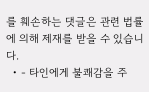를 훼손하는 댓글은 관련 법률에 의해 제재를 받을 수 있습니다.
  • - 타인에게 불쾌감을 주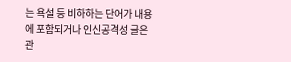는 욕설 등 비하하는 단어가 내용에 포함되거나 인신공격성 글은 관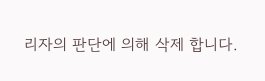리자의 판단에 의해 삭제 합니다.